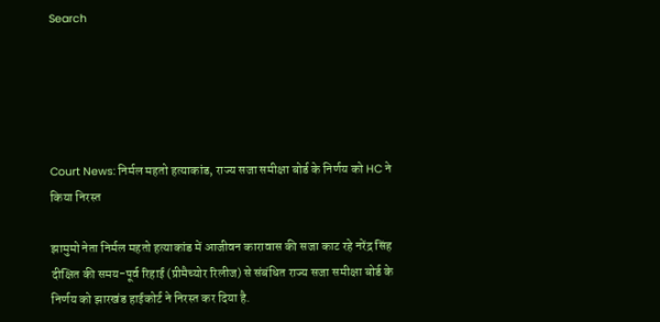Search





Court News: निर्मल महतो हत्याकांड, राज्य सजा समीक्षा बोर्ड के निर्णय को HC ने किया निरस्त

झामुमो नेता निर्मल महतो हत्याकांड में आजीवन कारावास की सजा काट रहे नरेंद्र सिंह दीक्षित की समय-पूर्व रिहाई (प्रीमैच्योर रिलीज) से संबंधित राज्य सजा समीक्षा बोर्ड के निर्णय को झारखंड हाईकोर्ट ने निरस्त कर दिया है.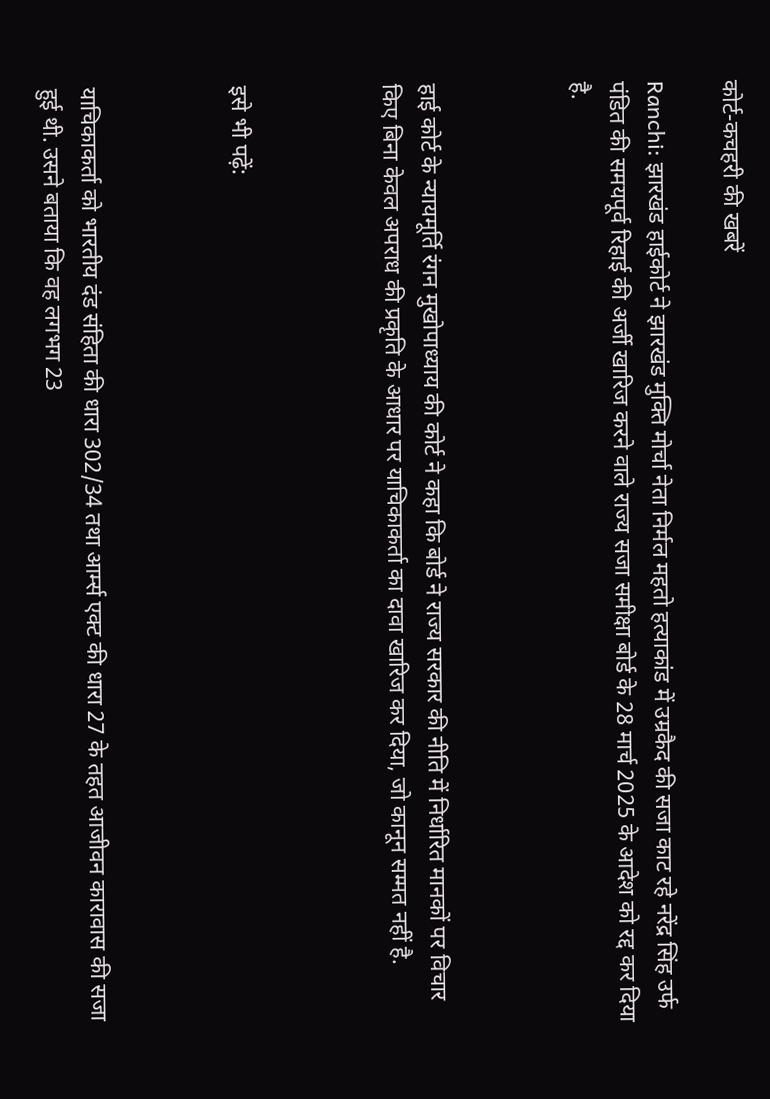कोर्ट-कचहरी की खबरें

Ranchi: झारखंड हाईकोर्ट ने झारखंड मुक्ति मोर्चा नेता निर्मल महतो हत्याकांड में उम्रकैद की सजा काट रहे नरेंद्र सिंह उर्फ पंडित की समयपूर्व रिहाई की अर्जी खारिज करने वाले राज्य सजा समीक्षा बोर्ड के 28 मार्च 2025 के आदेश को रद्द कर दिया है.



हाई कोर्ट के न्यायमूर्ति रंगन मुखोपाध्याय की कोर्ट ने कहा कि बोर्ड ने राज्य सरकार की नीति में निर्धारित मानकों पर विचार किए बिना केवल अपराध की प्रकृति के आधार पर याचिकाकर्ता का दावा खारिज कर दिया, जो कानून सम्मत नहीं है.



इसे भी पढ़ें:



याचिकाकर्ता को भारतीय दंड संहिता की धारा 302/34 तथा आर्म्स एक्ट की धारा 27 के तहत आजीवन कारावास की सजा हुई थी. उसने बताया कि वह लगभग 23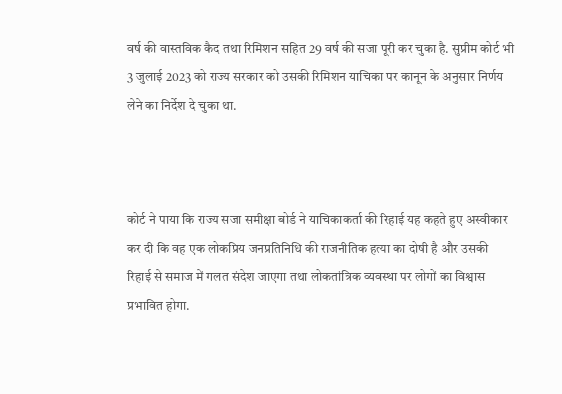वर्ष की वास्तविक कैद तथा रिमिशन सहित 29 वर्ष की सजा पूरी कर चुका है. सुप्रीम कोर्ट भी 3 जुलाई 2023 को राज्य सरकार को उसकी रिमिशन याचिका पर कानून के अनुसार निर्णय लेने का निर्देश दे चुका था.



कोर्ट ने पाया कि राज्य सजा समीक्षा बोर्ड ने याचिकाकर्ता की रिहाई यह कहते हुए अस्वीकार कर दी कि वह एक लोकप्रिय जनप्रतिनिधि की राजनीतिक हत्या का दोषी है और उसकी रिहाई से समाज में गलत संदेश जाएगा तथा लोकतांत्रिक व्यवस्था पर लोगों का विश्वास प्रभावित होगा.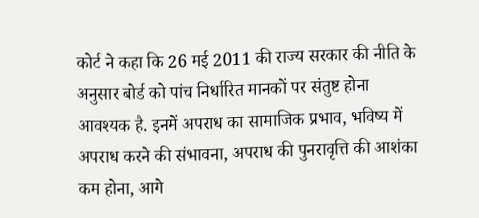कोर्ट ने कहा कि 26 मई 2011 की राज्य सरकार की नीति के अनुसार बोर्ड को पांच निर्धारित मानकों पर संतुष्ट होना आवश्यक है. इनमें अपराध का सामाजिक प्रभाव, भविष्य में अपराध करने की संभावना, अपराध की पुनरावृत्ति की आशंका कम होना, आगे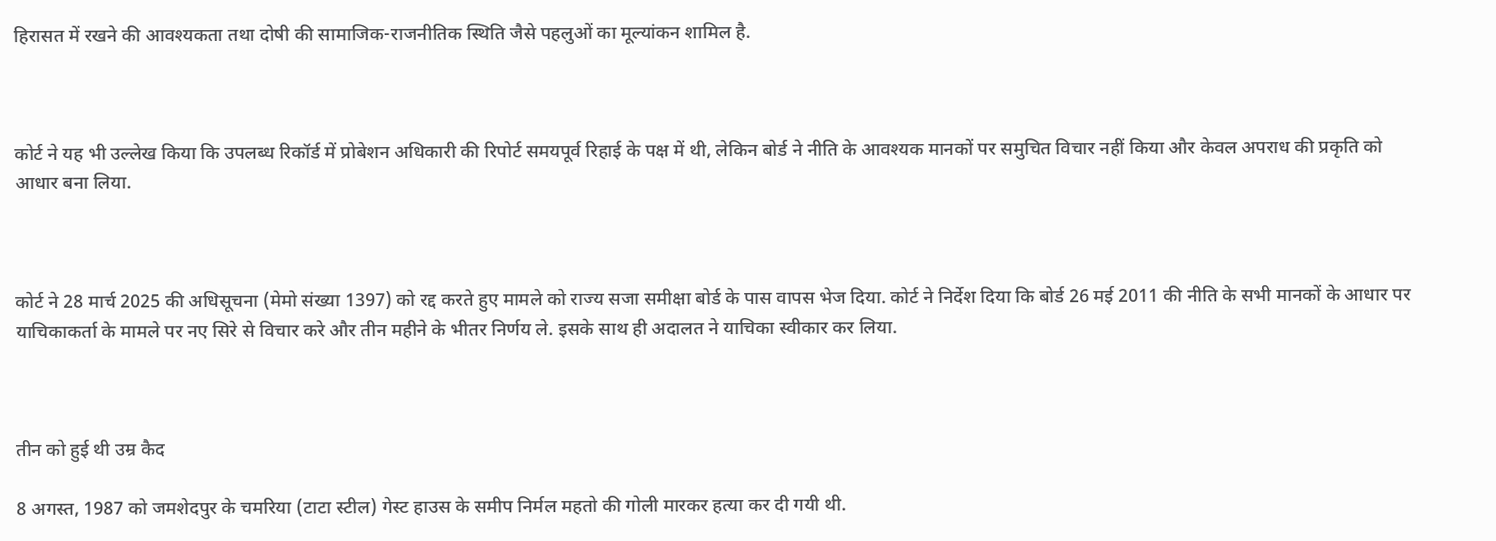हिरासत में रखने की आवश्यकता तथा दोषी की सामाजिक-राजनीतिक स्थिति जैसे पहलुओं का मूल्यांकन शामिल है.



कोर्ट ने यह भी उल्लेख किया कि उपलब्ध रिकॉर्ड में प्रोबेशन अधिकारी की रिपोर्ट समयपूर्व रिहाई के पक्ष में थी, लेकिन बोर्ड ने नीति के आवश्यक मानकों पर समुचित विचार नहीं किया और केवल अपराध की प्रकृति को आधार बना लिया.



कोर्ट ने 28 मार्च 2025 की अधिसूचना (मेमो संख्या 1397) को रद्द करते हुए मामले को राज्य सजा समीक्षा बोर्ड के पास वापस भेज दिया. कोर्ट ने निर्देश दिया कि बोर्ड 26 मई 2011 की नीति के सभी मानकों के आधार पर याचिकाकर्ता के मामले पर नए सिरे से विचार करे और तीन महीने के भीतर निर्णय ले. इसके साथ ही अदालत ने याचिका स्वीकार कर लिया.



तीन को हुई थी उम्र कैद

8 अगस्त, 1987 को जमशेदपुर के चमरिया (टाटा स्टील) गेस्ट हाउस के समीप निर्मल महतो की गोली मारकर हत्या कर दी गयी थी.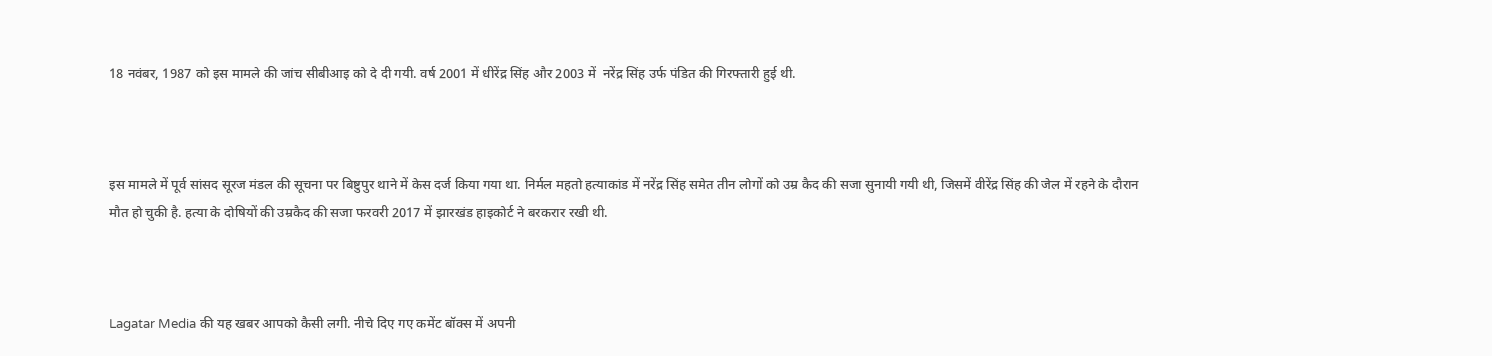18 नवंबर, 1987 को इस मामले की जांच सीबीआइ को दे दी गयी. वर्ष 2001 में धीरेंद्र सिंह और 2003 में  नरेंद्र सिंह उर्फ पंडित की गिरफ्तारी हुई थी.



इस मामले में पूर्व सांसद सूरज मंडल की सूचना पर बिष्टुपुर थाने में केस दर्ज किया गया था. निर्मल महतो हत्याकांड में नरेंद्र सिंह समेत तीन लोगों को उम्र कैद की सजा सुनायी गयी थी, जिसमें वीरेंद्र सिंह की जेल में रहने के दौरान मौत हो चुकी है. हत्या के दोषियों की उम्रकैद की सजा फरवरी 2017 में झारखंड हाइकोर्ट ने बरकरार रखी थी.



Lagatar Media की यह खबर आपको कैसी लगी. नीचे दिए गए कमेंट बॉक्स में अपनी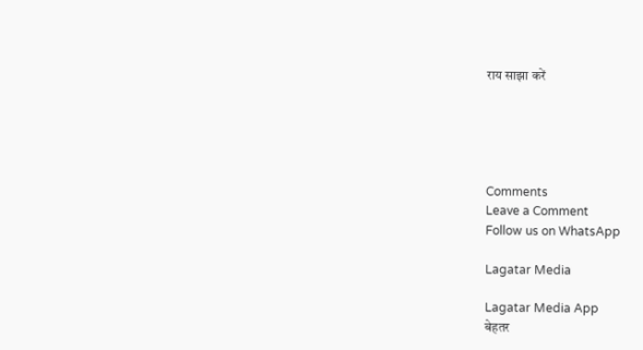राय साझा करें





Comments
Leave a Comment
Follow us on WhatsApp

Lagatar Media

Lagatar Media App
बेहतर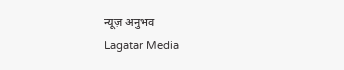न्यूज़ अनुभव
Lagatar Media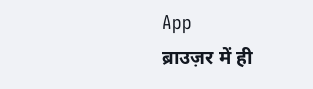App
ब्राउज़र में ही